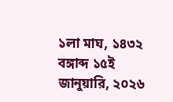১লা মাঘ, ১৪৩২ বঙ্গাব্দ ১৫ই জানুয়ারি, ২০২৬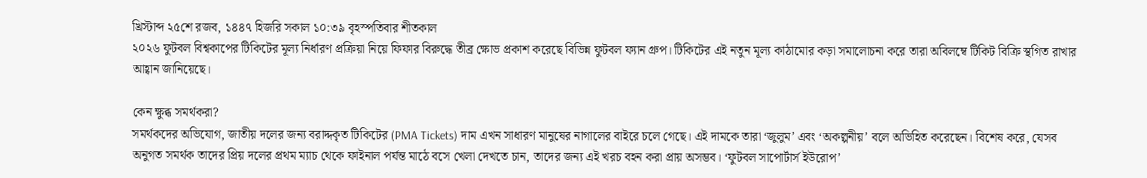খ্রিস্টাব্দ ২৫শে রজব, ১৪৪৭ হিজরি সকাল ১০:৩৯ বৃহস্পতিবার শীতকাল
২০২৬ ফুটবল বিশ্বকাপের টিকিটের মূল্য নির্ধারণ প্রক্রিয়া নিয়ে ফিফার বিরুদ্ধে তীব্র ক্ষোভ প্রকাশ করেছে বিভিন্ন ফুটবল ফ্যান গ্রুপ। টিকিটের এই নতুন মূল্য কাঠামোর কড়া সমালোচনা করে তারা অবিলম্বে টিকিট বিক্রি স্থগিত রাখার আহ্বান জানিয়েছে।

কেন ক্ষুব্ধ সমর্থকরা?
সমর্থকদের অভিযোগ, জাতীয় দলের জন্য বরাদ্দকৃত টিকিটের (PMA Tickets) দাম এখন সাধারণ মানুষের নাগালের বাইরে চলে গেছে। এই দামকে তারা ‘জুলুম’ এবং ‘অকল্পনীয়’ বলে অভিহিত করেছেন। বিশেষ করে, যেসব অনুগত সমর্থক তাদের প্রিয় দলের প্রথম ম্যাচ থেকে ফাইনাল পর্যন্ত মাঠে বসে খেলা দেখতে চান, তাদের জন্য এই খরচ বহন করা প্রায় অসম্ভব। ‘ফুটবল সাপোর্টার্স ইউরোপ’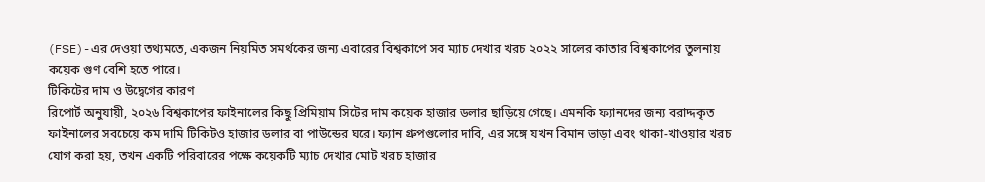(FSE)-এর দেওয়া তথ্যমতে, একজন নিয়মিত সমর্থকের জন্য এবারের বিশ্বকাপে সব ম্যাচ দেখার খরচ ২০২২ সালের কাতার বিশ্বকাপের তুলনায় কয়েক গুণ বেশি হতে পারে।
টিকিটের দাম ও উদ্বেগের কারণ
রিপোর্ট অনুযায়ী, ২০২৬ বিশ্বকাপের ফাইনালের কিছু প্রিমিয়াম সিটের দাম কয়েক হাজার ডলার ছাড়িয়ে গেছে। এমনকি ফ্যানদের জন্য বরাদ্দকৃত ফাইনালের সবচেয়ে কম দামি টিকিটও হাজার ডলার বা পাউন্ডের ঘরে। ফ্যান গ্রুপগুলোর দাবি, এর সঙ্গে যখন বিমান ভাড়া এবং থাকা-খাওয়ার খরচ যোগ করা হয়, তখন একটি পরিবারের পক্ষে কয়েকটি ম্যাচ দেখার মোট খরচ হাজার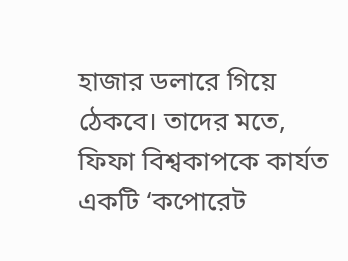হাজার ডলারে গিয়ে ঠেকবে। তাদের মতে, ফিফা বিশ্বকাপকে কার্যত একটি ‘কপোরেট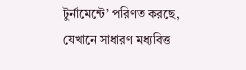টুর্নামেন্টে’ পরিণত করছে, যেখানে সাধারণ মধ্যবিত্ত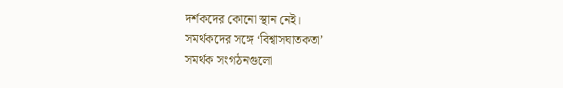দর্শকদের কোনো স্থান নেই।
সমর্থকদের সঙ্গে ‘বিশ্বাসঘাতকতা’
সমর্থক সংগঠনগুলো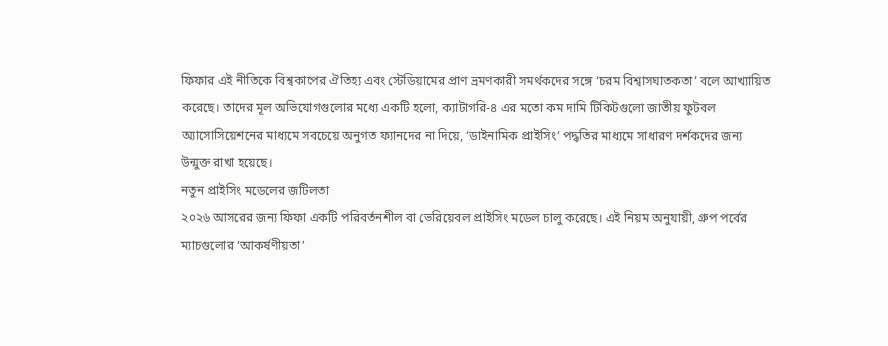ফিফার এই নীতিকে বিশ্বকাপের ঐতিহ্য এবং স্টেডিয়ামের প্রাণ ভ্রমণকারী সমর্থকদের সঙ্গে ‘চরম বিশ্বাসঘাতকতা’ বলে আখ্যায়িত করেছে। তাদের মূল অভিযোগগুলোর মধ্যে একটি হলো, ক্যাটাগরি-৪ এর মতো কম দামি টিকিটগুলো জাতীয় ফুটবল অ্যাসোসিয়েশনের মাধ্যমে সবচেয়ে অনুগত ফ্যানদের না দিয়ে, ‘ডাইনামিক প্রাইসিং’ পদ্ধতির মাধ্যমে সাধারণ দর্শকদের জন্য উন্মুক্ত রাখা হয়েছে।
নতুন প্রাইসিং মডেলের জটিলতা
২০২৬ আসরের জন্য ফিফা একটি পরিবর্তনশীল বা ভেরিয়েবল প্রাইসিং মডেল চালু করেছে। এই নিয়ম অনুযায়ী, গ্রুপ পর্বের ম্যাচগুলোর ‘আকর্ষণীয়তা’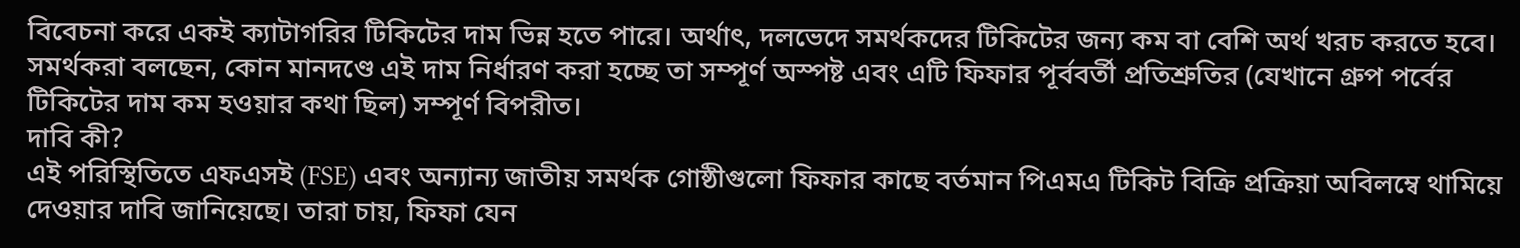বিবেচনা করে একই ক্যাটাগরির টিকিটের দাম ভিন্ন হতে পারে। অর্থাৎ, দলভেদে সমর্থকদের টিকিটের জন্য কম বা বেশি অর্থ খরচ করতে হবে। সমর্থকরা বলছেন, কোন মানদণ্ডে এই দাম নির্ধারণ করা হচ্ছে তা সম্পূর্ণ অস্পষ্ট এবং এটি ফিফার পূর্ববর্তী প্রতিশ্রুতির (যেখানে গ্রুপ পর্বের টিকিটের দাম কম হওয়ার কথা ছিল) সম্পূর্ণ বিপরীত।
দাবি কী?
এই পরিস্থিতিতে এফএসই (FSE) এবং অন্যান্য জাতীয় সমর্থক গোষ্ঠীগুলো ফিফার কাছে বর্তমান পিএমএ টিকিট বিক্রি প্রক্রিয়া অবিলম্বে থামিয়ে দেওয়ার দাবি জানিয়েছে। তারা চায়, ফিফা যেন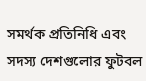সমর্থক প্রতিনিধি এবং সদস্য দেশগুলোর ফুটবল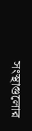সংস্থাগুলোর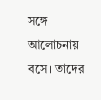সঙ্গে আলোচনায় বসে। তাদের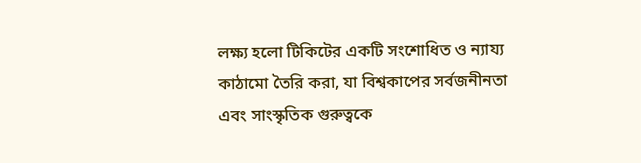লক্ষ্য হলো টিকিটের একটি সংশোধিত ও ন্যায্য কাঠামো তৈরি করা, যা বিশ্বকাপের সর্বজনীনতা এবং সাংস্কৃতিক গুরুত্বকে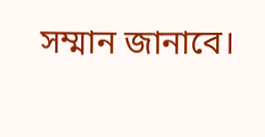সম্মান জানাবে।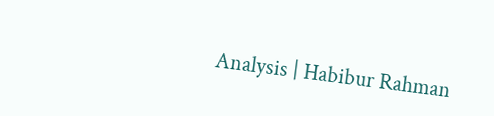Analysis | Habibur Rahman